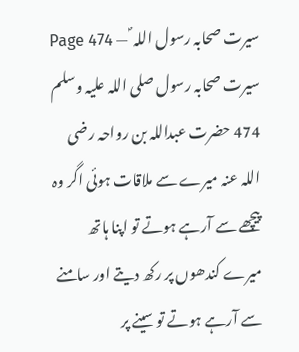سیرت صحابہ رسول اللہ ؐ — Page 474
سیرت صحابہ رسول صلی اللہ علیہ وسلم 474 حضرت عبداللہ بن رواحہ رضی اللہ عنہ میرے سے ملاقات ہوئی اگر وہ پیچھے سے آرہے ہوتے تو اپنا ہاتھ میرے کندھوں پر رکھ دیتے اور سامنے سے آرہے ہوتے تو سینے پر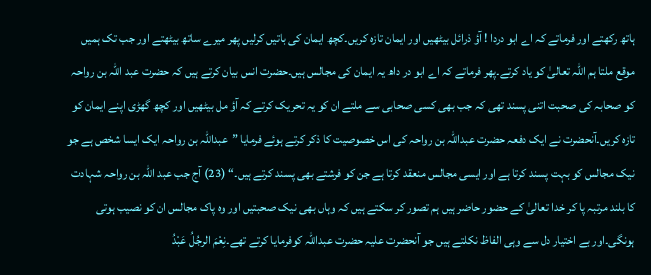ہاتھ رکھتے اور فرماتے کہ اے ابو دردا ! آؤ ذرائل بیٹھیں اور ایمان تازہ کریں۔کچھ ایمان کی باتیں کرلیں پھر میرے ساتھ بیٹھتے اور جب تک ہمیں موقع ملتا ہم اللہ تعالیٰ کو یاد کرتے۔پھر فرماتے کہ اے ابو در داھ یہ ایمان کی مجالس ہیں۔حضرت انس بیان کرتے ہیں کہ حضرت عبد اللہ بن رواحہ کو صحابہ کی صحبت اتنی پسند تھی کہ جب بھی کسی صحابی سے ملتے ان کو یہ تحریک کرتے کہ آؤ مل بیٹھیں اور کچھ گھڑی اپنے ایمان کو تازہ کریں۔آنحضرت نے ایک دفعہ حضرت عبداللہ بن رواحہ کی اس خصوصیت کا ذکر کرتے ہوئے فرمایا ”عبداللہ بن رواحہ ایک ایسا شخص ہے جو نیک مجالس کو بہت پسند کرتا ہے اور ایسی مجالس منعقد کرتا ہے جن کو فرشتے بھی پسند کرتے ہیں۔“ (23) آج جب عبد اللہ بن رواحہ شہادت کا بلند مرتبہ پا کر خدا تعالیٰ کے حضور حاضر ہیں ہم تصور کر سکتے ہیں کہ وہاں بھی نیک صحبتیں اور وہ پاک مجالس ان کو نصیب ہوتی ہونگی۔اور بے اختیار دل سے وہی الفاظ نکلتے ہیں جو آنحضرت علیہ حضرت عبداللہ کوفرمایا کرتے تھے۔نِعْمَ الرجُلُ عَبْدُ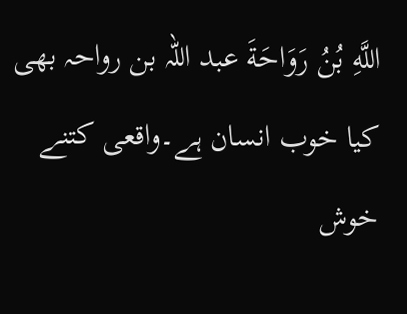اللَّهِ بُنُ رَوَاحَةَ عبد اللہ بن رواحہ بھی کیا خوب انسان ہے۔واقعی کتنے خوش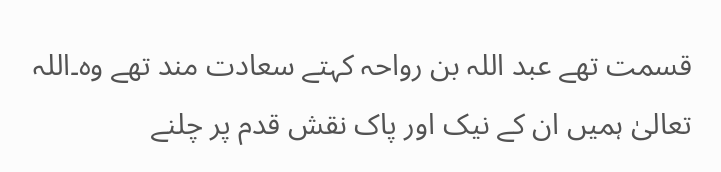قسمت تھے عبد اللہ بن رواحہ کہتے سعادت مند تھے وہ۔اللہ تعالیٰ ہمیں ان کے نیک اور پاک نقش قدم پر چلنے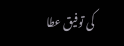کی توفیق عطا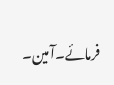فرمائے۔آمین۔